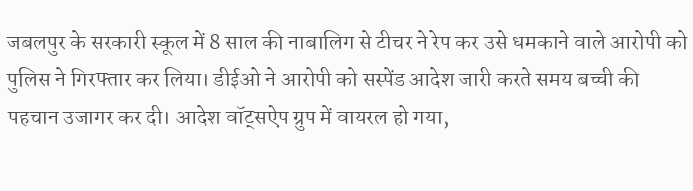जबलपुर के सरकारी स्कूल में 8 साल की नाबालिग से टीचर ने रेप कर उसे धमकाने वाले आरोपी को पुलिस ने गिरफ्तार कर लिया। डीईओ ने आरोपी को सस्पेंड आदेश जारी करते समय बच्ची की पहचान उजागर कर दी। आदेश वॉट्सऐप ग्रुप में वायरल हो गया,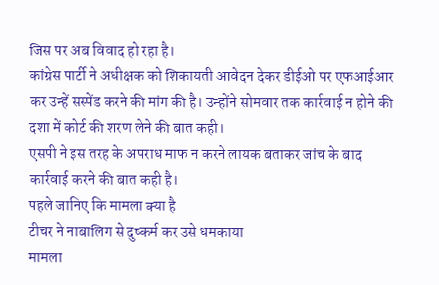जिस पर अब विवाद हो रहा है।
कांग्रेस पार्टी ने अधीक्षक को शिकायती आवेदन देकर डीईओ पर एफआईआर कर उन्हें सस्पेंड करने की मांग की है। उन्होंने सोमवार तक कार्रवाई न होने की दशा में कोर्ट की शरण लेने की बात कही।
एसपी ने इस तरह के अपराध माफ न करने लायक बताकर जांच के बाद कार्रवाई करने की बात कही है।
पहले जानिए कि मामला क्या है
टीचर ने नाबालिग से दुष्कर्म कर उसे धमकाया
मामला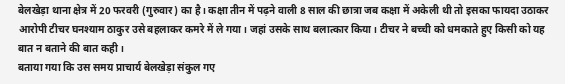बेलखेड़ा थाना क्षेत्र में 20 फरवरी (गुरुवार) का है। कक्षा तीन में पढ़ने वाली 8 साल की छात्रा जब कक्षा में अकेली थी तो इसका फायदा उठाकर आरोपी टीचर घनश्याम ठाकुर उसे बहलाकर कमरे में ले गया। जहां उसके साथ बलात्कार किया। टीचर ने बच्ची को धमकाते हुए किसी को यह बात न बताने की बात कही।
बताया गया कि उस समय प्राचार्य बेलखेड़ा संकुल गए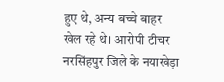हुए थे, अन्य बच्चे बाहर खेल रहे थे। आरोपी टीचर नरसिंहपुर जिले के नयाखेड़ा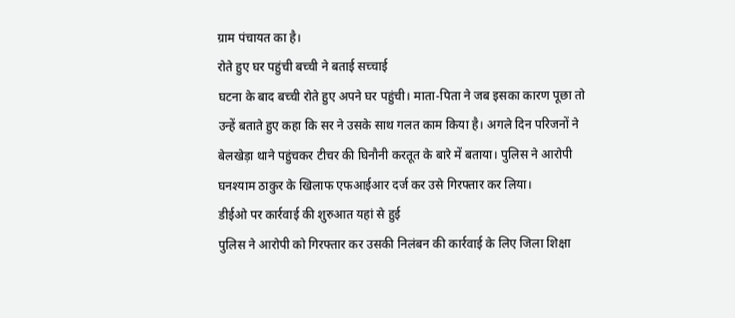ग्राम पंचायत का है।
रोते हुए घर पहुंची बच्ची ने बताई सच्चाई
घटना के बाद बच्ची रोते हुए अपने घर पहुंची। माता-पिता ने जब इसका कारण पूछा तो उन्हें बताते हुए कहा कि सर ने उसके साथ गलत काम किया है। अगले दिन परिजनों ने बेलखेड़ा थाने पहुंचकर टीचर की घिनौनी करतूत के बारे में बताया। पुलिस ने आरोपी घनश्याम ठाकुर के खिलाफ एफआईआर दर्ज कर उसे गिरफ्तार कर लिया।
डीईओ पर कार्रवाई की शुरुआत यहां से हुई
पुलिस ने आरोपी को गिरफ्तार कर उसकी निलंबन की कार्रवाई के लिए जिला शिक्षा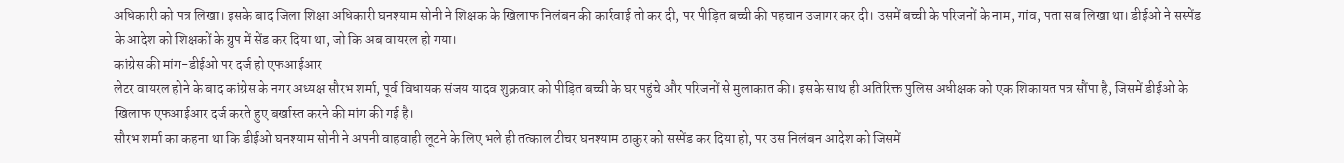अधिकारी को पत्र लिखा। इसके बाद जिला शिक्षा अधिकारी घनश्याम सोनी ने शिक्षक के खिलाफ निलंबन की कार्रवाई तो कर दी, पर पीड़ित बच्ची की पहचान उजागर कर दी। उसमें बच्ची के परिजनों के नाम, गांव, पता सब लिखा था। डीईओ ने सस्पेंड के आदेश को शिक्षकों के ग्रुप में सेंड कर दिया था, जो कि अब वायरल हो गया।
कांग्रेस की मांग-डीईओ पर दर्ज हो एफआईआर
लेटर वायरल होने के बाद कांग्रेस के नगर अध्यक्ष सौरभ शर्मा, पूर्व विधायक संजय यादव शुक्रवार को पीड़ित बच्ची के घर पहुंचे और परिजनों से मुलाकात की। इसके साथ ही अतिरिक्त पुलिस अधीक्षक को एक शिकायत पत्र सौंपा है, जिसमें डीईओ के खिलाफ एफआईआर दर्ज करते हुए बर्खास्त करने की मांग की गई है।
सौरभ शर्मा का कहना था कि डीईओ घनश्याम सोनी ने अपनी वाहवाही लूटने के लिए भले ही तत्काल टीचर घनश्याम ठाकुर को सस्पेंड कर दिया हो, पर उस निलंबन आदेश को जिसमें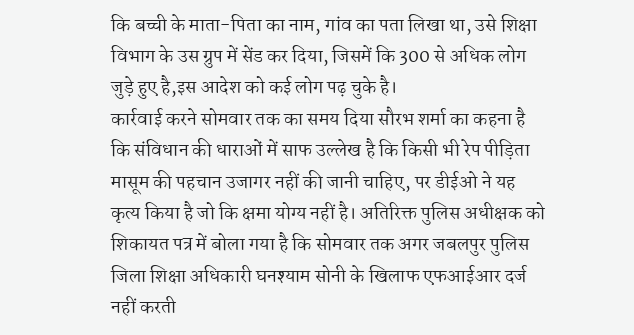कि बच्ची के माता-पिता का नाम, गांव का पता लिखा था, उसे शिक्षा विभाग के उस ग्रुप में सेंड कर दिया, जिसमें कि 300 से अधिक लोग जुड़े हुए है,इस आदेश को कई लोग पढ़ चुके है।
कार्रवाई करने सोमवार तक का समय दिया सौरभ शर्मा का कहना है कि संविधान की धाराओं में साफ उल्लेख है कि किसी भी रेप पीड़िता मासूम की पहचान उजागर नहीं की जानी चाहिए, पर डीईओ ने यह कृत्य किया है जो कि क्षमा योग्य नहीं है। अतिरिक्त पुलिस अधीक्षक को शिकायत पत्र में बोला गया है कि सोमवार तक अगर जबलपुर पुलिस जिला शिक्षा अधिकारी घनश्याम सोनी के खिलाफ एफआईआर दर्ज नहीं करती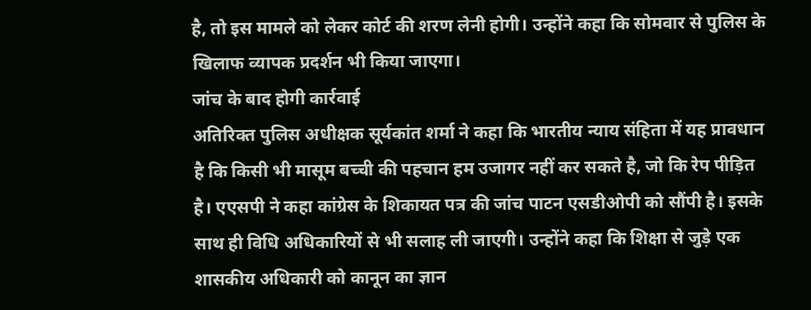है, तो इस मामले को लेकर कोर्ट की शरण लेनी होगी। उन्होंने कहा कि सोमवार से पुलिस के खिलाफ व्यापक प्रदर्शन भी किया जाएगा।
जांच के बाद होगी कार्रवाई
अतिरिक्त पुलिस अधीक्षक सूर्यकांत शर्मा ने कहा कि भारतीय न्याय संहिता में यह प्रावधान है कि किसी भी मासूम बच्ची की पहचान हम उजागर नहीं कर सकते है, जो कि रेप पीड़ित है। एएसपी ने कहा कांग्रेस के शिकायत पत्र की जांच पाटन एसडीओपी को सौंपी है। इसके साथ ही विधि अधिकारियों से भी सलाह ली जाएगी। उन्होंने कहा कि शिक्षा से जुड़े एक शासकीय अधिकारी को कानून का ज्ञान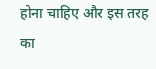होना चाहिए और इस तरह का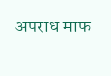अपराध माफ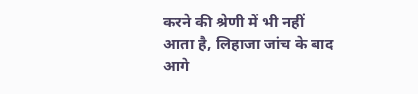करने की श्रेणी में भी नहीं आता है, लिहाजा जांच के बाद आगे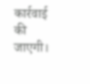कार्रवाई की जाएगी।